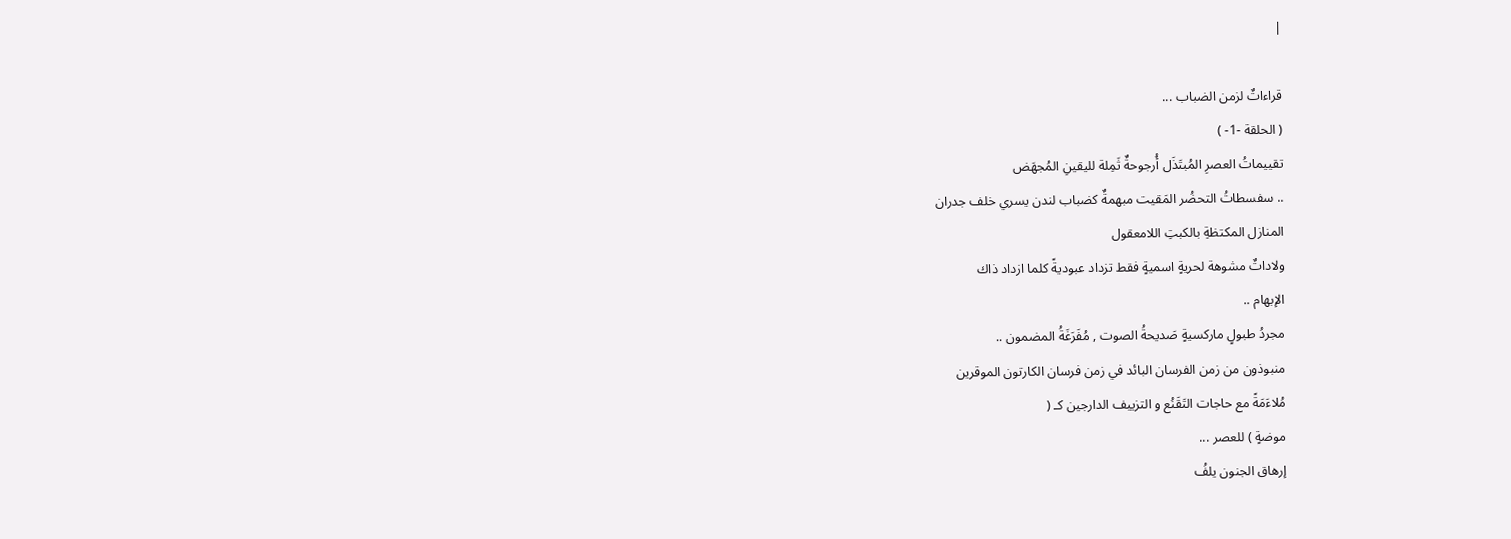|

قراءاتٌ لزمن الضباب ...
( الحلقة -1- )
تقييماتُ العصرِ المُبتَذَل أُرجوحةٌ ثَمِلة لليقينِ المُجهَض
.. سفسطاتُ التحضُر المَقيت مبهمةٌ كضباب لندن يسري خلف جدران
المنازل المكتظةِ بالكبتِ اللامعقول
ولاداتٌ مشوهة لحريةٍ اسميةٍ فقط تزداد عبوديةً كلما ازداد ذاك
الإبهام ..
مجردُ طبولٍ ماركسيةٍ صَديحةُ الصوت , مُفَرَغَةُ المضمون ..
منبوذون من زمن الفرسان البائد في زمن فرسان الكارتون الموقرين
مُلاءَمَةً مع حاجات التَقَنُع و التزييف الدارجين كـ (
موضةٍ ) للعصر ...
إرهاق الجنون يلفُ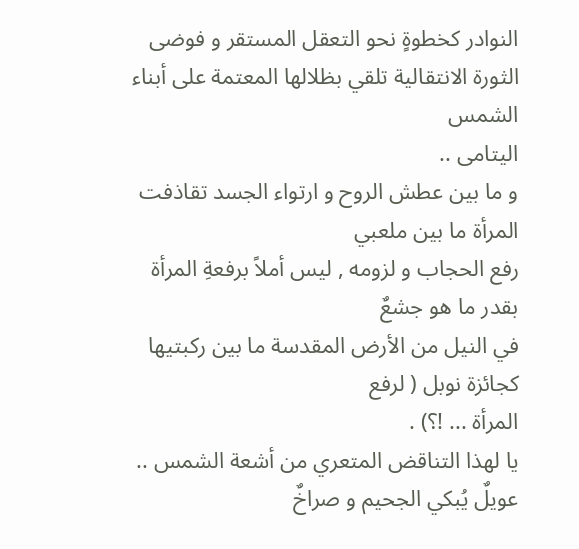النوادر كخطوةٍ نحو التعقل المستقر و فوضى
الثورة الانتقالية تلقي بظلالها المعتمة على أبناء الشمس
اليتامى ..
و ما بين عطش الروح و ارتواء الجسد تقاذفت المرأة ما بين ملعبي
رفع الحجاب و لزومه , ليس أملاً برفعةِ المرأة بقدر ما هو جشعٌ
في النيل من الأرض المقدسة ما بين ركبتيها كجائزة نوبل ( لرفع
المرأة ... !؟) .
يا لهذا التناقض المتعري من أشعة الشمس ..
عويلٌ يُبكي الجحيم و صراخٌ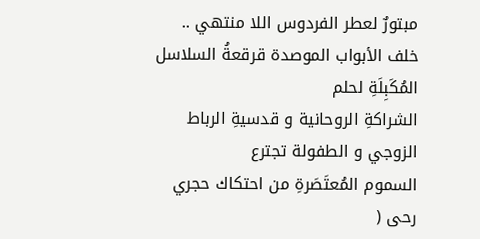مبتورٌ لعطر الفردوس اللا منتهي ..
خلف الأبواب الموصدة قرقعةُ السلاسل المُكَبِلَةِ لحلم
الشراكةِ الروحانية و قدسيةِ الرباط الزوجي و الطفولة تجترع
السموم المُعتَصَرةِ من احتكاك حجري رحى (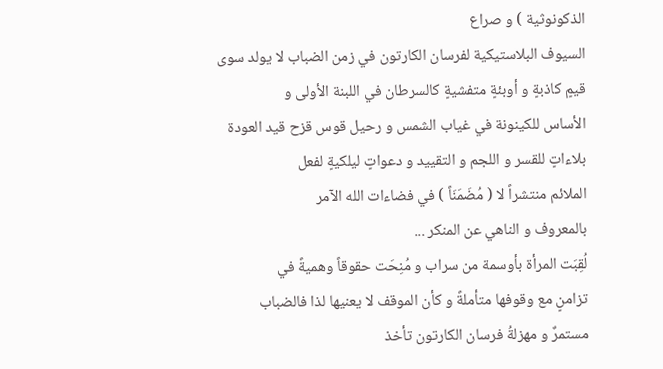الذكونوثية ) و صراع
السيوف البلاستيكية لفرسان الكارتون في زمن الضباب لا يولد سوى
قيمٍ كاذبةٍ و أوبئةٍ متفشيةٍ كالسرطان في اللبنة الأولى و
الأساس للكينونة في غياب الشمس و رحيل قوس قزح قيد العودة
بلاءاتٍ للقسر و اللجم و التقييد و دعواتٍ ليلكيةٍ لفعل
الملائم منتشراً لا ( مُضَمَنَاً ) في فضاءات الله الآمر
بالمعروف و الناهي عن المنكر ...
لُقِبَت المرأة بأوسمة من سراب و مُنِحَت حقوقاً وهميةً في
تزامنٍ مع وقوفها متأملةً و كأن الموقف لا يعنيها لذا فالضباب
مستمرٌ و مهزلةُ فرسان الكارتون تأخذ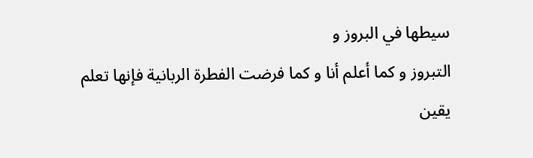سيطها في البروز و
التبروز و كما أعلم أنا و كما فرضت الفطرة الربانية فإنها تعلم
يقين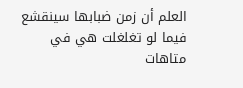العلم أن زمن ضبابها سينقشع فيما لو تغلغلت هي في متاهات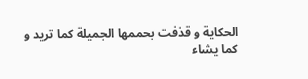الحكاية و قذفت بحممها الجميلة كما تريد و كما يشاء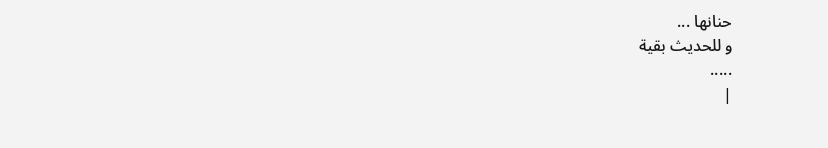حنانها ...
و للحديث بقية
.....
|